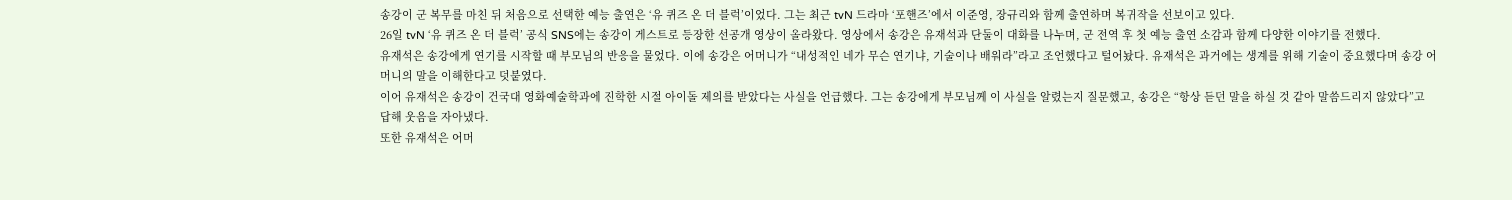송강이 군 복무를 마친 뒤 처음으로 선택한 예능 출연은 ‘유 퀴즈 온 더 블럭’이었다. 그는 최근 tvN 드라마 ‘포핸즈’에서 이준영, 장규리와 함께 출연하며 복귀작을 선보이고 있다.
26일 tvN ‘유 퀴즈 온 더 블럭’ 공식 SNS에는 송강이 게스트로 등장한 선공개 영상이 올라왔다. 영상에서 송강은 유재석과 단둘이 대화를 나누며, 군 전역 후 첫 예능 출연 소감과 함께 다양한 이야기를 전했다.
유재석은 송강에게 연기를 시작할 때 부모님의 반응을 물었다. 이에 송강은 어머니가 “내성적인 네가 무슨 연기냐, 기술이나 배워라”라고 조언했다고 털어놨다. 유재석은 과거에는 생계를 위해 기술이 중요했다며 송강 어머니의 말을 이해한다고 덧붙였다.
이어 유재석은 송강이 건국대 영화예술학과에 진학한 시절 아이돌 제의를 받았다는 사실을 언급했다. 그는 송강에게 부모님께 이 사실을 알렸는지 질문했고, 송강은 “항상 듣던 말을 하실 것 같아 말씀드리지 않았다”고 답해 웃음을 자아냈다.
또한 유재석은 어머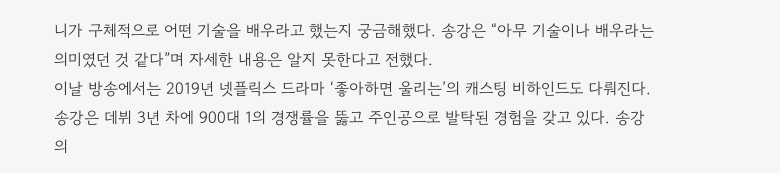니가 구체적으로 어떤 기술을 배우라고 했는지 궁금해했다. 송강은 “아무 기술이나 배우라는 의미였던 것 같다”며 자세한 내용은 알지 못한다고 전했다.
이날 방송에서는 2019년 넷플릭스 드라마 ‘좋아하면 울리는’의 캐스팅 비하인드도 다뤄진다. 송강은 데뷔 3년 차에 900대 1의 경쟁률을 뚫고 주인공으로 발탁된 경험을 갖고 있다. 송강의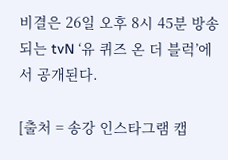비결은 26일 오후 8시 45분 방송되는 tvN ‘유 퀴즈 온 더 블럭’에서 공개된다.

[출처 = 송강 인스타그램 캡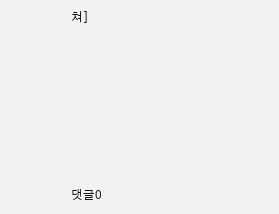쳐]










댓글0